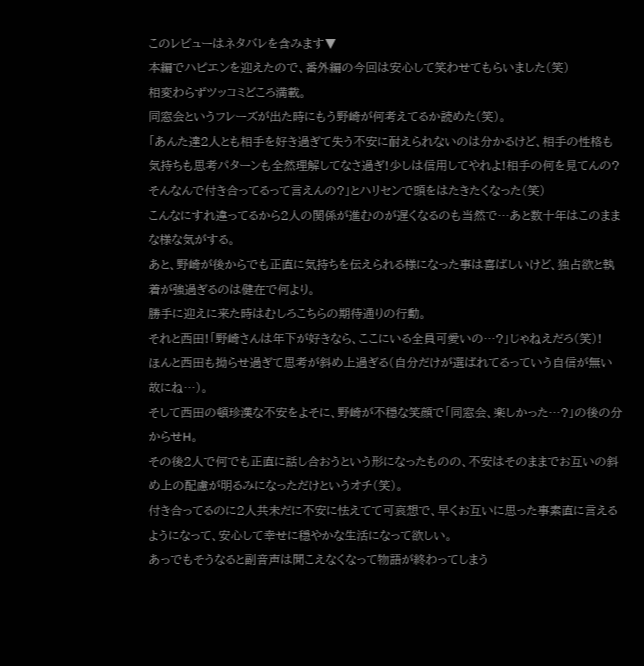このレビューはネタバレを含みます▼
本編でハピエンを迎えたので、番外編の今回は安心して笑わせてもらいました(笑)
相変わらずツッコミどころ満載。
同窓会というフレーズが出た時にもう野崎が何考えてるか読めた(笑)。
「あんた達2人とも相手を好き過ぎて失う不安に耐えられないのは分かるけど、相手の性格も気持ちも思考パターンも全然理解してなさ過ぎ!少しは信用してやれよ!相手の何を見てんの?そんなんで付き合ってるって言えんの?」とハリセンで頭をはたきたくなった(笑)
こんなにすれ違ってるから2人の関係が進むのが遅くなるのも当然で…あと数十年はこのままな様な気がする。
あと、野崎が後からでも正直に気持ちを伝えられる様になった事は喜ばしいけど、独占欲と執着が強過ぎるのは健在で何より。
勝手に迎えに来た時はむしろこちらの期待通りの行動。
それと西田!「野崎さんは年下が好きなら、ここにいる全員可愛いの…?」じゃねえだろ(笑)!
ほんと西田も拗らせ過ぎて思考が斜め上過ぎる(自分だけが選ばれてるっていう自信が無い故にね…)。
そして西田の頓珍漢な不安をよそに、野崎が不穏な笑顔で「同窓会、楽しかった…?」の後の分からせH。
その後2人で何でも正直に話し合おうという形になったものの、不安はそのままでお互いの斜め上の配慮が明るみになっただけというオチ(笑)。
付き合ってるのに2人共未だに不安に怯えてて可哀想で、早くお互いに思った事素直に言えるようになって、安心して幸せに穏やかな生活になって欲しい。
あっでもそうなると副音声は聞こえなくなって物語が終わってしまう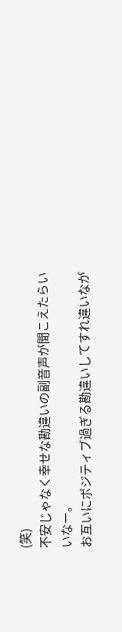(笑)
不安じゃなく幸せな勘違いの副音声が聞こえたらいいなー。
お互いにポジティブ過ぎる勘違いしてすれ違いなが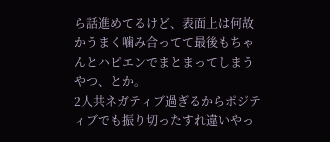ら話進めてるけど、表面上は何故かうまく噛み合ってて最後もちゃんとハピエンでまとまってしまうやつ、とか。
2人共ネガティブ過ぎるからポジティブでも振り切ったすれ違いやっ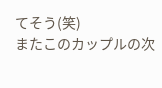てそう(笑)
またこのカップルの次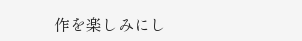作を楽しみにし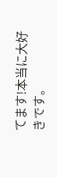てます!本当に大好きです。